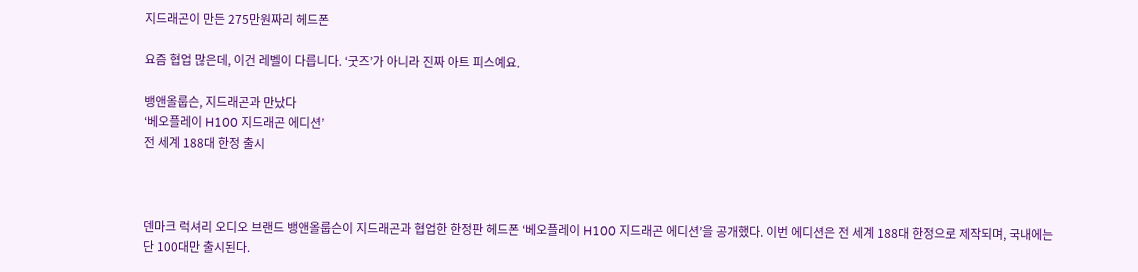지드래곤이 만든 275만원짜리 헤드폰

요즘 협업 많은데, 이건 레벨이 다릅니다. ‘굿즈’가 아니라 진짜 아트 피스예요.

뱅앤올룹슨, 지드래곤과 만났다
‘베오플레이 H100 지드래곤 에디션’
전 세계 188대 한정 출시



덴마크 럭셔리 오디오 브랜드 뱅앤올룹슨이 지드래곤과 협업한 한정판 헤드폰 ‘베오플레이 H100 지드래곤 에디션’을 공개했다. 이번 에디션은 전 세계 188대 한정으로 제작되며, 국내에는 단 100대만 출시된다.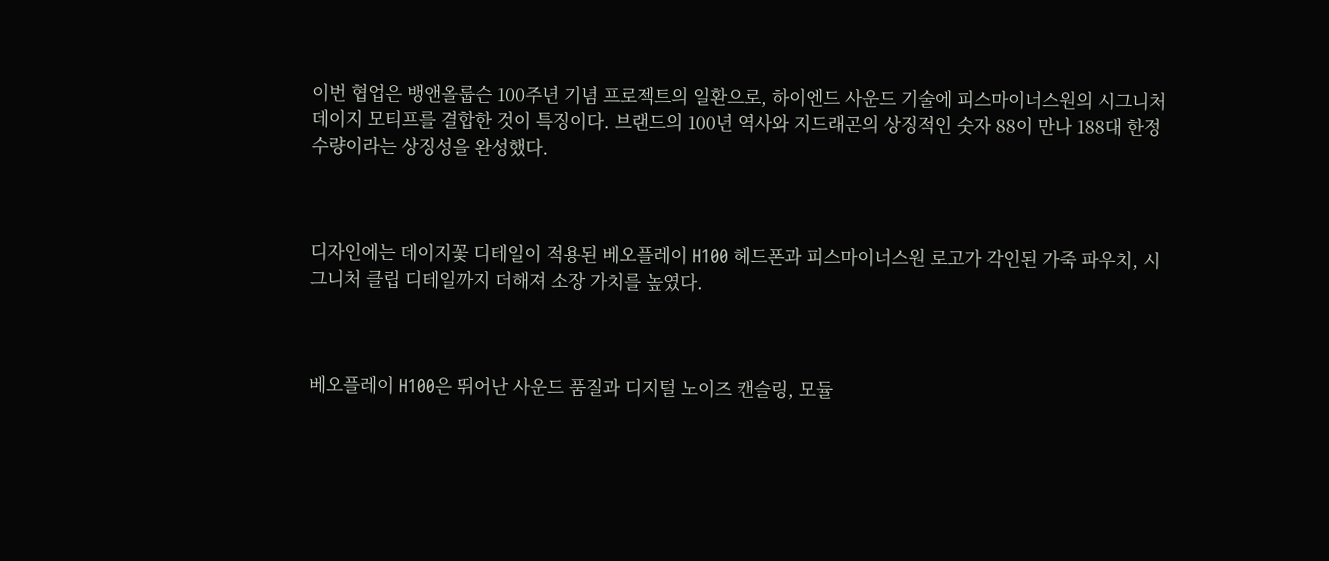이번 협업은 뱅앤올룹슨 100주년 기념 프로젝트의 일환으로, 하이엔드 사운드 기술에 피스마이너스원의 시그니처 데이지 모티프를 결합한 것이 특징이다. 브랜드의 100년 역사와 지드래곤의 상징적인 숫자 88이 만나 188대 한정 수량이라는 상징성을 완성했다.



디자인에는 데이지꽃 디테일이 적용된 베오플레이 H100 헤드폰과 피스마이너스원 로고가 각인된 가죽 파우치, 시그니처 클립 디테일까지 더해져 소장 가치를 높였다.



베오플레이 H100은 뛰어난 사운드 품질과 디지털 노이즈 캔슬링, 모듈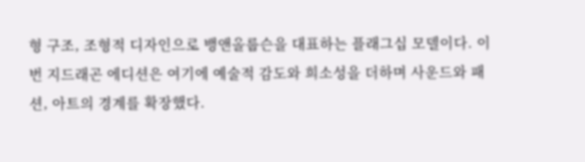형 구조, 조형적 디자인으로 뱅앤올룹슨을 대표하는 플래그십 모델이다. 이번 지드래곤 에디션은 여기에 예술적 감도와 희소성을 더하며 사운드와 패션, 아트의 경계를 확장했다.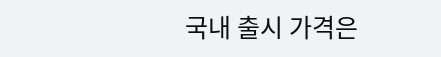국내 출시 가격은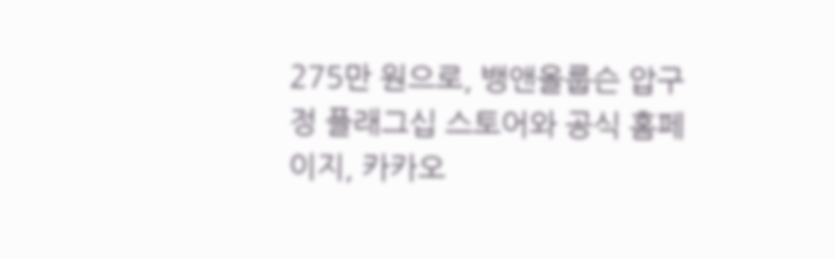275만 원으로, 뱅앤올룹슨 압구정 플래그십 스토어와 공식 홈페이지, 카카오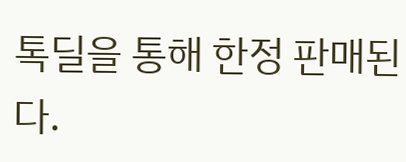톡딜을 통해 한정 판매된다.